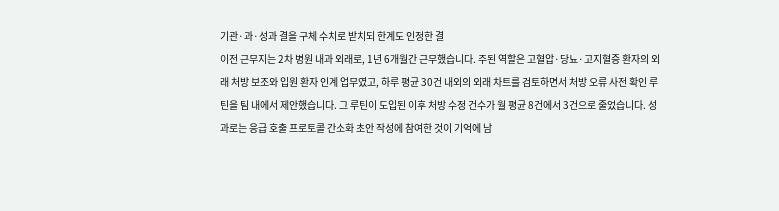기관·과·성과 결을 구체 수치로 받치되 한계도 인정한 결
이전 근무지는 2차 병원 내과 외래로, 1년 6개월간 근무했습니다. 주된 역할은 고혈압·당뇨·고지혈증 환자의 외래 처방 보조와 입원 환자 인계 업무였고, 하루 평균 30건 내외의 외래 차트를 검토하면서 처방 오류 사전 확인 루틴을 팀 내에서 제안했습니다. 그 루틴이 도입된 이후 처방 수정 건수가 월 평균 8건에서 3건으로 줄었습니다. 성과로는 응급 호출 프로토콜 간소화 초안 작성에 참여한 것이 기억에 남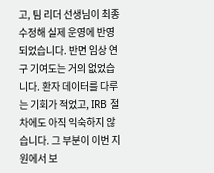고, 팀 리더 선생님이 최종 수정해 실제 운영에 반영되었습니다. 반면 임상 연구 기여도는 거의 없었습니다. 환자 데이터를 다루는 기회가 적었고, IRB 절차에도 아직 익숙하지 않습니다. 그 부분이 이번 지원에서 보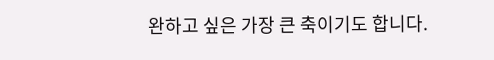완하고 싶은 가장 큰 축이기도 합니다.